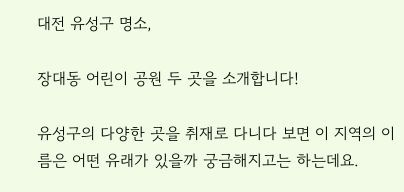대전 유성구 명소,

장대동 어린이 공원 두 곳을 소개합니다!

유성구의 다양한 곳을 취재로 다니다 보면 이 지역의 이름은 어떤 유래가 있을까 궁금해지고는 하는데요.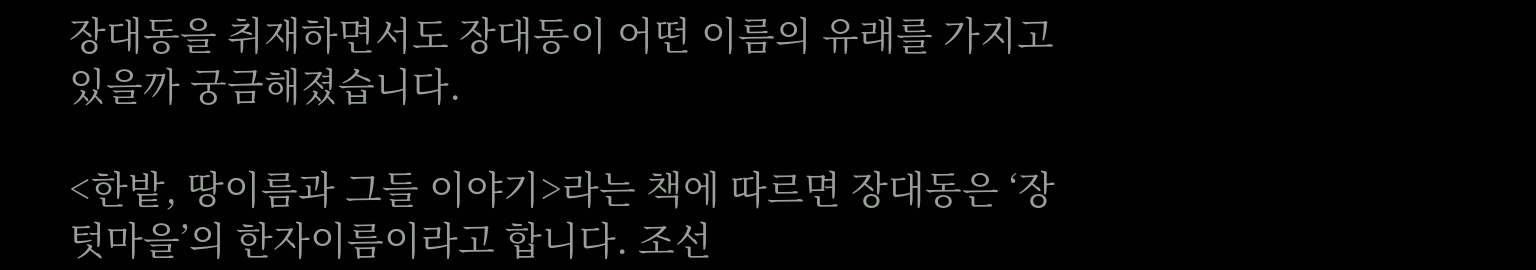장대동을 취재하면서도 장대동이 어떤 이름의 유래를 가지고 있을까 궁금해졌습니다.

<한밭, 땅이름과 그들 이야기>라는 책에 따르면 장대동은 ‘장텃마을’의 한자이름이라고 합니다. 조선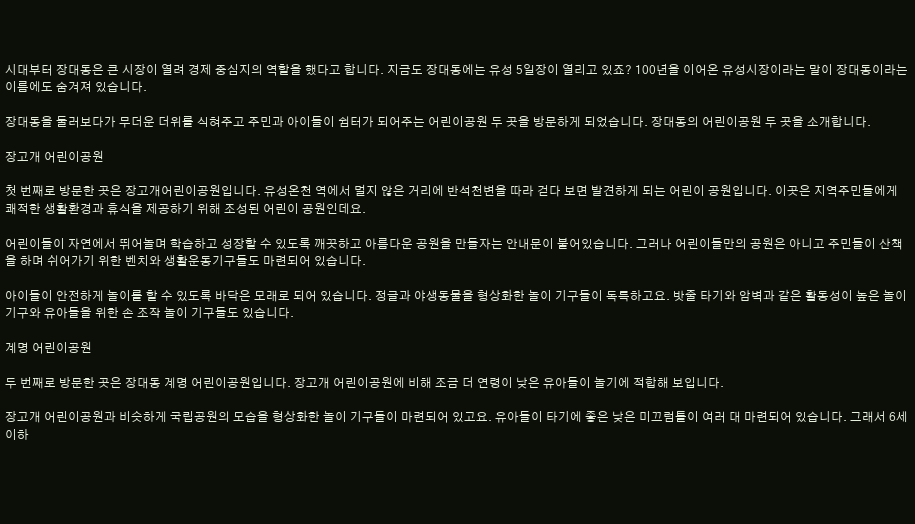시대부터 장대동은 큰 시장이 열려 경제 중심지의 역할을 했다고 합니다. 지금도 장대동에는 유성 5일장이 열리고 있죠? 100년을 이어온 유성시장이라는 말이 장대동이라는 이름에도 숨겨져 있습니다.

장대동을 둘러보다가 무더운 더위를 식혀주고 주민과 아이들이 쉼터가 되어주는 어린이공원 두 곳을 방문하게 되었습니다. 장대동의 어린이공원 두 곳을 소개합니다.

장고개 어린이공원

첫 번째로 방문한 곳은 장고개어린이공원입니다. 유성온천 역에서 멀지 않은 거리에 반석천변을 따라 걷다 보면 발견하게 되는 어린이 공원입니다. 이곳은 지역주민들에게 쾌적한 생활환경과 휴식을 제공하기 위해 조성된 어린이 공원인데요.

어린이들이 자연에서 뛰어놀며 학습하고 성장할 수 있도록 깨끗하고 아름다운 공원을 만들자는 안내문이 붙어있습니다. 그러나 어린이들만의 공원은 아니고 주민들이 산책을 하며 쉬어가기 위한 벤치와 생활운동기구들도 마련되어 있습니다.

아이들이 안전하게 놀이를 할 수 있도록 바닥은 모래로 되어 있습니다. 정글과 야생동물을 형상화한 놀이 기구들이 독특하고요. 밧줄 타기와 암벽과 같은 활동성이 높은 놀이 기구와 유아들을 위한 손 조작 놀이 기구들도 있습니다.

계명 어린이공원

두 번째로 방문한 곳은 장대동 계명 어린이공원입니다. 장고개 어린이공원에 비해 조금 더 연령이 낮은 유아들이 놀기에 적합해 보입니다.

장고개 어린이공원과 비슷하게 국립공원의 모습을 형상화한 놀이 기구들이 마련되어 있고요. 유아들이 타기에 좋은 낮은 미끄럼틀이 여러 대 마련되어 있습니다. 그래서 6세 이하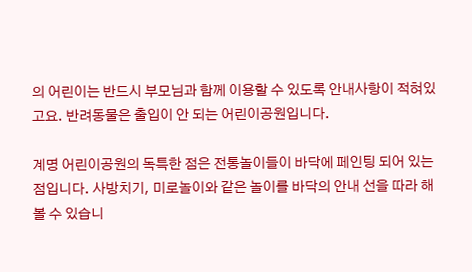의 어린이는 반드시 부모님과 함께 이용할 수 있도록 안내사항이 적혀있고요. 반려동물은 출입이 안 되는 어린이공원입니다.

계명 어린이공원의 독특한 점은 전통놀이들이 바닥에 페인팅 되어 있는 점입니다. 사방치기, 미로놀이와 같은 놀이를 바닥의 안내 선을 따라 해볼 수 있습니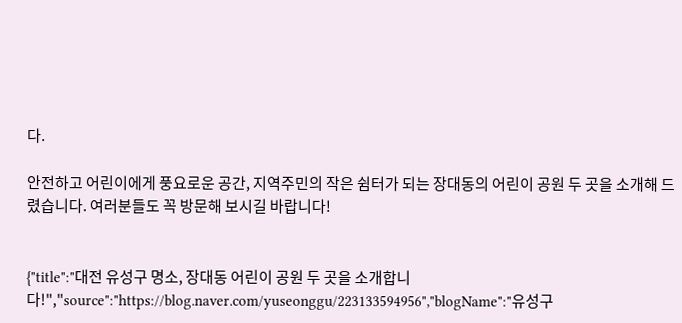다.

안전하고 어린이에게 풍요로운 공간, 지역주민의 작은 쉼터가 되는 장대동의 어린이 공원 두 곳을 소개해 드렸습니다. 여러분들도 꼭 방문해 보시길 바랍니다!


{"title":"대전 유성구 명소, 장대동 어린이 공원 두 곳을 소개합니다!","source":"https://blog.naver.com/yuseonggu/223133594956","blogName":"유성구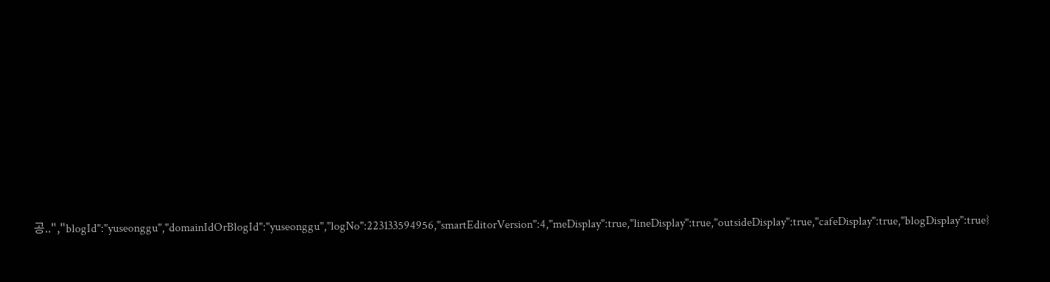공..","blogId":"yuseonggu","domainIdOrBlogId":"yuseonggu","logNo":223133594956,"smartEditorVersion":4,"meDisplay":true,"lineDisplay":true,"outsideDisplay":true,"cafeDisplay":true,"blogDisplay":true}